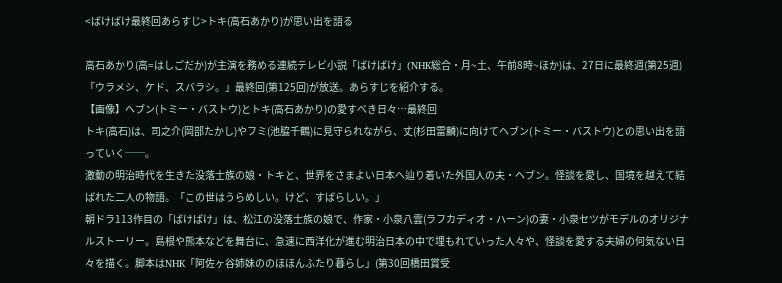<ばけばけ最終回あらすじ>トキ(高石あかり)が思い出を語る

高石あかり(高=はしごだか)が主演を務める連続テレビ小説「ばけばけ」(NHK総合・月~土、午前8時~ほか)は、27日に最終週(第25週)「ウラメシ、ケド、スバラシ。」最終回(第125回)が放送。あらすじを紹介する。
【画像】ヘブン(トミー・バストウ)とトキ(高石あかり)の愛すべき日々…最終回
トキ(高石)は、司之介(岡部たかし)やフミ(池脇千鶴)に見守られながら、丈(杉田雷麟)に向けてヘブン(トミー・バストウ)との思い出を語っていく──。
激動の明治時代を生きた没落士族の娘・トキと、世界をさまよい日本へ辿り着いた外国人の夫・ヘブン。怪談を愛し、国境を越えて結ばれた二人の物語。「この世はうらめしい。けど、すばらしい。」
朝ドラ113作目の「ばけばけ」は、松江の没落士族の娘で、作家・小泉八雲(ラフカディオ・ハーン)の妻・小泉セツがモデルのオリジナルストーリー。島根や熊本などを舞台に、急速に西洋化が進む明治日本の中で埋もれていった人々や、怪談を愛する夫婦の何気ない日々を描く。脚本はNHK「阿佐ヶ谷姉妹ののほほんふたり暮らし」(第30回橋田賞受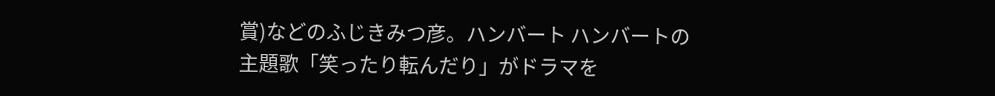賞)などのふじきみつ彦。ハンバート ハンバートの主題歌「笑ったり転んだり」がドラマを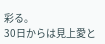彩る。
30日からは見上愛と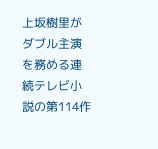上坂樹里がダブル主演を務める連続テレビ小説の第114作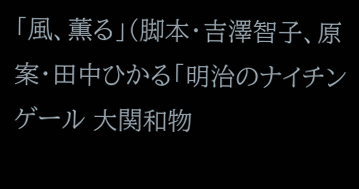「風、薫る」(脚本・吉澤智子、原案・田中ひかる「明治のナイチンゲール 大関和物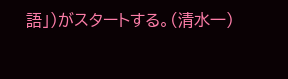語」)がスタートする。(清水一)